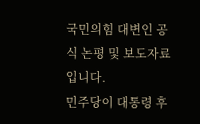국민의힘 대변인 공식 논평 및 보도자료입니다.
민주당이 대통령 후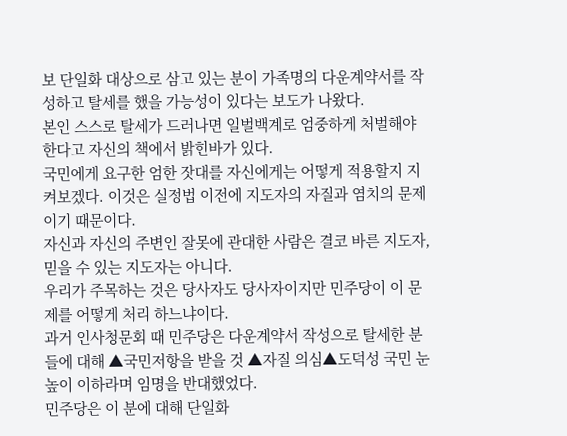보 단일화 대상으로 삼고 있는 분이 가족명의 다운계약서를 작성하고 탈세를 했을 가능성이 있다는 보도가 나왔다.
본인 스스로 탈세가 드러나면 일벌백계로 엄중하게 처벌해야 한다고 자신의 책에서 밝힌바가 있다.
국민에게 요구한 엄한 잣대를 자신에게는 어떻게 적용할지 지켜보겠다. 이것은 실정법 이전에 지도자의 자질과 염치의 문제이기 때문이다.
자신과 자신의 주변인 잘못에 관대한 사람은 결코 바른 지도자, 믿을 수 있는 지도자는 아니다.
우리가 주목하는 것은 당사자도 당사자이지만 민주당이 이 문제를 어떻게 처리 하느냐이다.
과거 인사청문회 때 민주당은 다운계약서 작성으로 탈세한 분들에 대해 ▲국민저항을 받을 것 ▲자질 의심▲도덕성 국민 눈높이 이하라며 임명을 반대했었다.
민주당은 이 분에 대해 단일화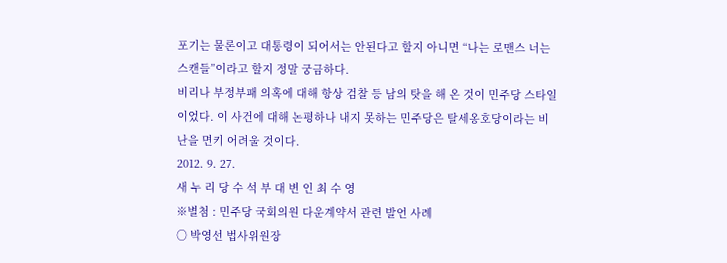포기는 물론이고 대통령이 되어서는 안된다고 할지 아니면 “나는 로맨스 너는 스캔들”이라고 할지 정말 궁금하다.
비리나 부정부패 의혹에 대해 항상 검찰 등 남의 탓을 해 온 것이 민주당 스타일이었다. 이 사건에 대해 논평하나 내지 못하는 민주당은 탈세옹호당이라는 비난을 면키 어려울 것이다.
2012. 9. 27.
새 누 리 당 수 석 부 대 변 인 최 수 영
※별첨 : 민주당 국회의원 다운계약서 관련 발언 사례
○ 박영선 법사위원장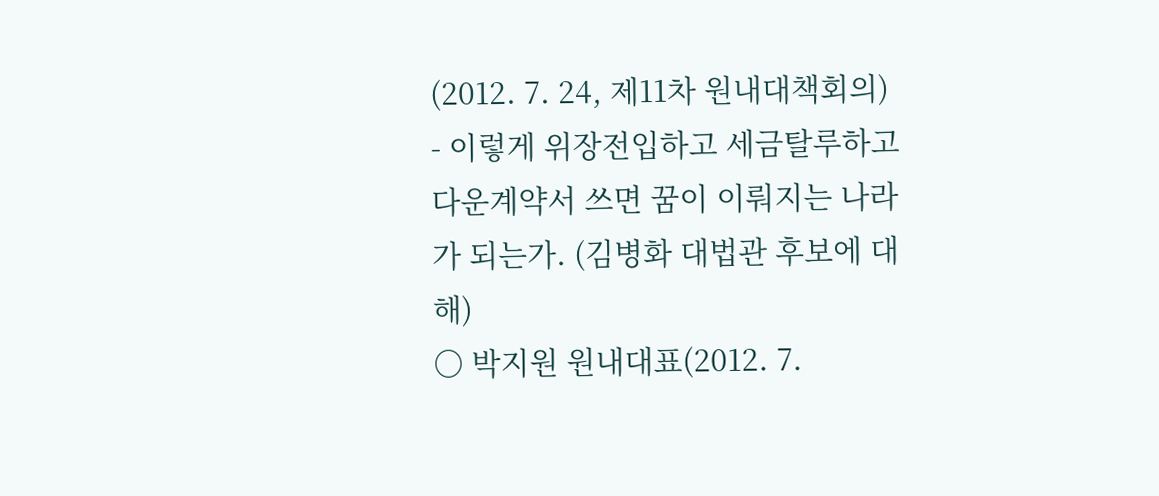(2012. 7. 24, 제11차 원내대책회의)
- 이렇게 위장전입하고 세금탈루하고 다운계약서 쓰면 꿈이 이뤄지는 나라가 되는가. (김병화 대법관 후보에 대해)
○ 박지원 원내대표(2012. 7.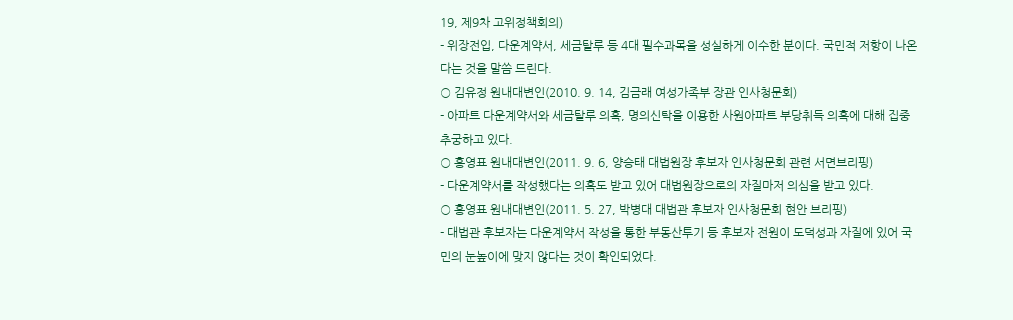19, 제9차 고위정책회의)
- 위장전입, 다운계약서, 세금탈루 등 4대 필수과목을 성실하게 이수한 분이다. 국민적 저항이 나온다는 것을 말씀 드린다.
○ 김유정 원내대변인(2010. 9. 14, 김금래 여성가족부 장관 인사청문회)
- 아파트 다운계약서와 세금탈루 의혹, 명의신탁을 이용한 사원아파트 부당취득 의혹에 대해 집중 추궁하고 있다.
○ 홍영표 원내대변인(2011. 9. 6, 양승태 대법원장 후보자 인사청문회 관련 서면브리핑)
- 다운계약서를 작성했다는 의혹도 받고 있어 대법원장으로의 자질마저 의심을 받고 있다.
○ 홍영표 원내대변인(2011. 5. 27, 박병대 대법관 후보자 인사청문회 현안 브리핑)
- 대법관 후보자는 다운계약서 작성을 통한 부동산투기 등 후보자 전원이 도덕성과 자질에 있어 국민의 눈높이에 맞지 않다는 것이 확인되었다.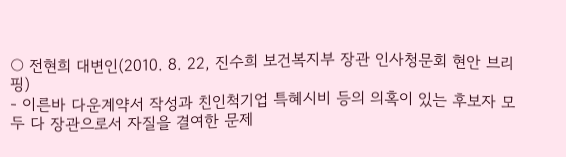○ 전현희 대변인(2010. 8. 22, 진수희 보건복지부 장관 인사청문회 현안 브리핑)
- 이른바 다운계약서 작성과 친인척기업 특혜시비 등의 의혹이 있는 후보자 모두 다 장관으로서 자질을 결여한 문제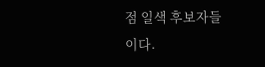점 일색 후보자들이다.